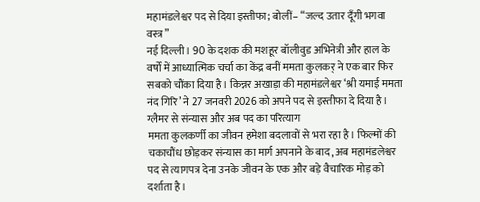महामंडलेश्वर पद से दिया इस्तीफा; बोलीं– “जल्द उतार दूँगी भगवा वस्त्र”
नई दिल्ली। 90 के दशक की मशहूर बॉलीवुड अभिनेत्री और हाल के वर्षों में आध्यात्मिक चर्चा का केंद्र बनीं ममता कुलकर् ने एक बार फिर सबको चौंका दिया है। किन्नर अखाड़ा की महामंडलेश्वर ‘श्री यमाई ममता नंद गिरि’ ने 27 जनवरी 2026 को अपने पद से इस्तीफा दे दिया है।
ग्लैमर से संन्यास और अब पद का परित्याग
ममता कुलकर्णी का जीवन हमेशा बदलावों से भरा रहा है। फिल्मों की चकाचौंध छोड़कर संन्यास का मार्ग अपनाने के बाद, अब महामंडलेश्वर पद से त्यागपत्र देना उनके जीवन के एक और बड़े वैचारिक मोड़ को दर्शाता है।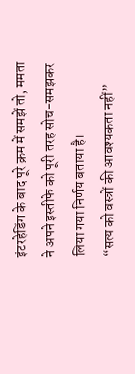इंटरहेडिंग के बाद पूरे क्रम में समझें तो, ममता ने अपने इस्तीफे को पूरी तरह सोच-समझकर लिया गया निर्णय बताया है।
“सत्य को वस्त्रों की आवश्यकता नहीं”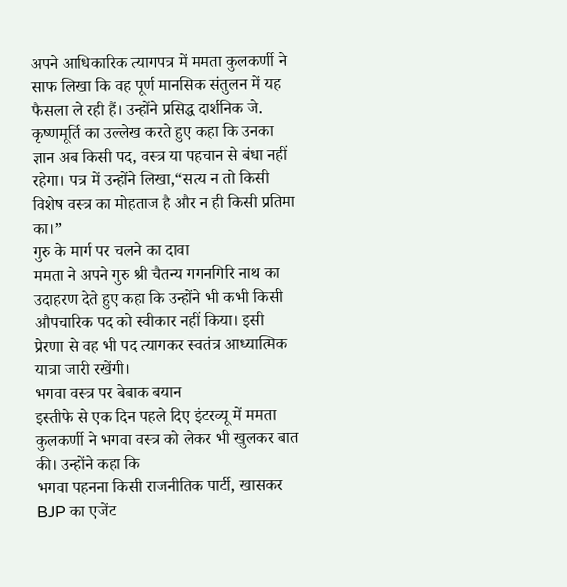अपने आधिकारिक त्यागपत्र में ममता कुलकर्णी ने साफ लिखा कि वह पूर्ण मानसिक संतुलन में यह फैसला ले रही हैं। उन्होंने प्रसिद्ध दार्शनिक जे. कृष्णमूर्ति का उल्लेख करते हुए कहा कि उनका ज्ञान अब किसी पद, वस्त्र या पहचान से बंधा नहीं रहेगा। पत्र में उन्होंने लिखा,“सत्य न तो किसी विशेष वस्त्र का मोहताज है और न ही किसी प्रतिमा का।”
गुरु के मार्ग पर चलने का दावा
ममता ने अपने गुरु श्री चैतन्य गगनगिरि नाथ का उदाहरण देते हुए कहा कि उन्होंने भी कभी किसी औपचारिक पद को स्वीकार नहीं किया। इसी प्रेरणा से वह भी पद त्यागकर स्वतंत्र आध्यात्मिक यात्रा जारी रखेंगी।
भगवा वस्त्र पर बेबाक बयान
इस्तीफे से एक दिन पहले दिए इंटरव्यू में ममता कुलकर्णी ने भगवा वस्त्र को लेकर भी खुलकर बात की। उन्होंने कहा कि
भगवा पहनना किसी राजनीतिक पार्टी, खासकर BJP का एजेंट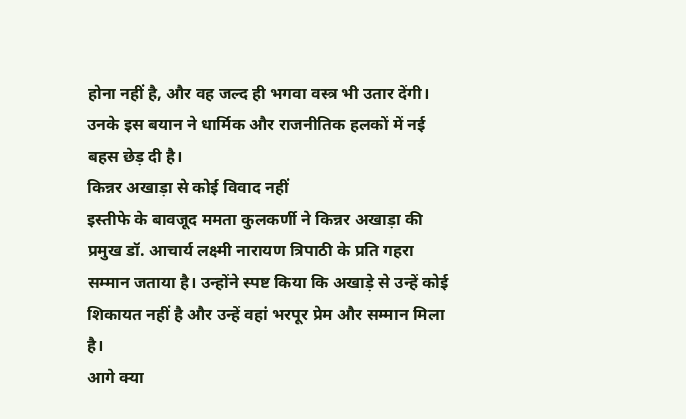होना नहीं है, और वह जल्द ही भगवा वस्त्र भी उतार देंगी। उनके इस बयान ने धार्मिक और राजनीतिक हलकों में नई बहस छेड़ दी है।
किन्नर अखाड़ा से कोई विवाद नहीं
इस्तीफे के बावजूद ममता कुलकर्णी ने किन्नर अखाड़ा की प्रमुख डॉ. आचार्य लक्ष्मी नारायण त्रिपाठी के प्रति गहरा सम्मान जताया है। उन्होंने स्पष्ट किया कि अखाड़े से उन्हें कोई शिकायत नहीं है और उन्हें वहां भरपूर प्रेम और सम्मान मिला है।
आगे क्या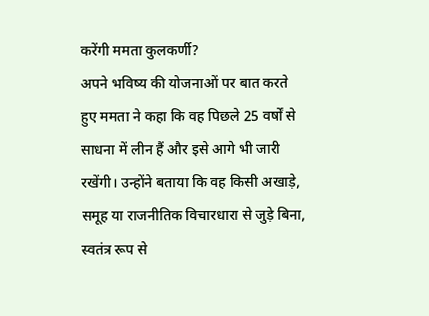करेंगी ममता कुलकर्णी?
अपने भविष्य की योजनाओं पर बात करते हुए ममता ने कहा कि वह पिछले 25 वर्षों से साधना में लीन हैं और इसे आगे भी जारी रखेंगी। उन्होंने बताया कि वह किसी अखाड़े, समूह या राजनीतिक विचारधारा से जुड़े बिना, स्वतंत्र रूप से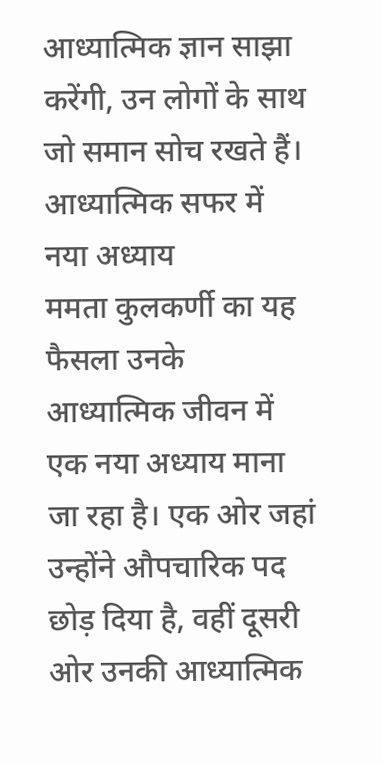आध्यात्मिक ज्ञान साझा करेंगी, उन लोगों के साथ जो समान सोच रखते हैं।
आध्यात्मिक सफर में नया अध्याय
ममता कुलकर्णी का यह फैसला उनके आध्यात्मिक जीवन में एक नया अध्याय माना जा रहा है। एक ओर जहां उन्होंने औपचारिक पद छोड़ दिया है, वहीं दूसरी ओर उनकी आध्यात्मिक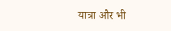यात्रा और भी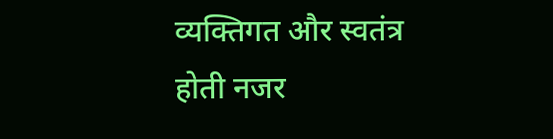व्यक्तिगत और स्वतंत्र होती नजर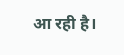आ रही है।